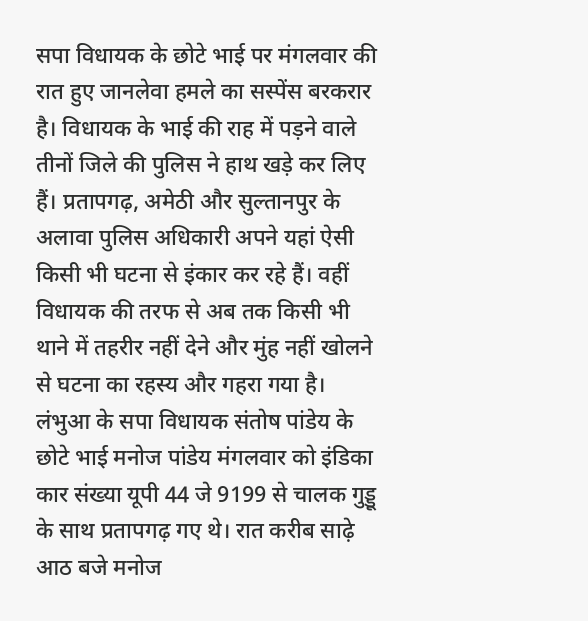सपा विधायक के छोटे भाई पर मंगलवार की रात हुए जानलेवा हमले का सस्पेंस बरकरार है। विधायक के भाई की राह में पड़ने वाले तीनों जिले की पुलिस ने हाथ खड़े कर लिए हैं। प्रतापगढ़, अमेठी और सुल्तानपुर के अलावा पुलिस अधिकारी अपने यहां ऐसी किसी भी घटना से इंकार कर रहे हैं। वहीं विधायक की तरफ से अब तक किसी भी थाने में तहरीर नहीं देने और मुंह नहीं खोलने से घटना का रहस्य और गहरा गया है।
लंभुआ के सपा विधायक संतोष पांडेय के छोटे भाई मनोज पांडेय मंगलवार को इंडिका कार संख्या यूपी 44 जे 9199 से चालक गुड्डू के साथ प्रतापगढ़ गए थे। रात करीब साढ़े आठ बजे मनोज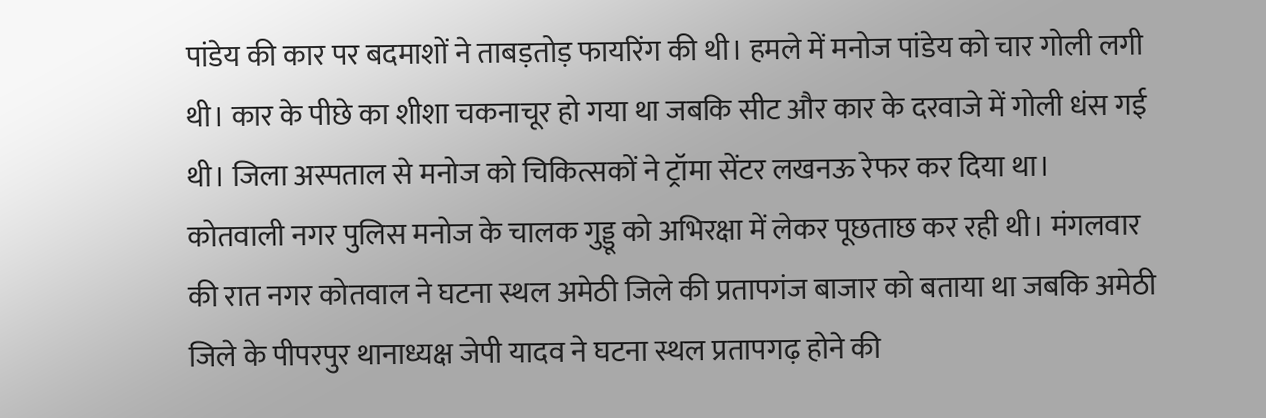पांडेय की कार पर बदमाशों ने ताबड़तोड़ फायरिंग की थी। हमले में मनोज पांडेय को चार गोली लगी थी। कार के पीछे का शीशा चकनाचूर हो गया था जबकि सीट और कार के दरवाजे में गोली धंस गई थी। जिला अस्पताल से मनोज को चिकित्सकों ने ट्रॉमा सेंटर लखनऊ रेफर कर दिया था।
कोतवाली नगर पुलिस मनोज के चालक गुड्डू को अभिरक्षा में लेकर पूछताछ कर रही थी। मंगलवार की रात नगर कोतवाल ने घटना स्थल अमेठी जिले की प्रतापगंज बाजार को बताया था जबकि अमेठी जिले के पीपरपुर थानाध्यक्ष जेपी यादव ने घटना स्थल प्रतापगढ़ होने की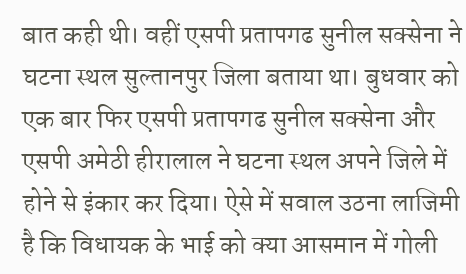बात कही थी। वहीं एसपी प्रतापगढ सुनील सक्सेना ने घटना स्थल सुल्तानपुर जिला बताया था। बुधवार को एक बार फिर एसपी प्रतापगढ सुनील सक्सेना और एसपी अमेठी हीरालाल ने घटना स्थल अपने जिले में होने से इंकार कर दिया। ऐसे में सवाल उठना लाजिमी है कि विधायक के भाई को क्या आसमान में गोली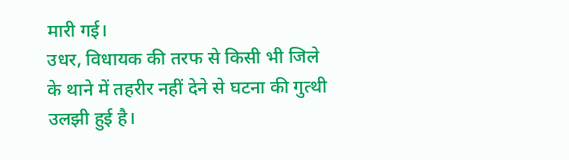मारी गई।
उधर, विधायक की तरफ से किसी भी जिले के थाने में तहरीर नहीं देने से घटना की गुत्थी उलझी हुई है।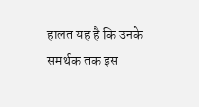हालत यह है कि उनके समर्थक तक इस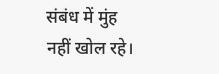संबंध में मुंह नहीं खोल रहे।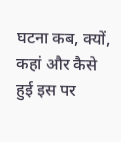घटना कब, क्यों, कहां और कैसे हुई इस पर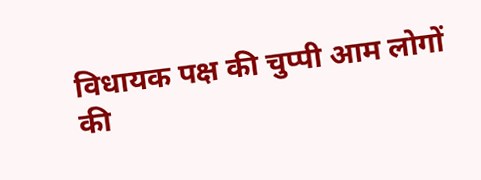विधायक पक्ष की चुप्पी आम लोगों की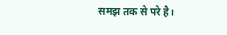समझ तक से परे है।